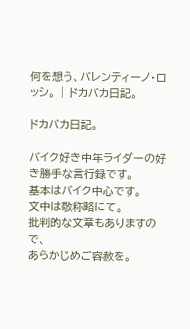何を想う、バレンティーノ・ロッシ。 | ドカバカ日記。

ドカバカ日記。

バイク好き中年ライダーの好き勝手な言行録です。
基本はバイク中心です。
文中は敬称略にて。
批判的な文章もありますので、
あらかじめご容赦を。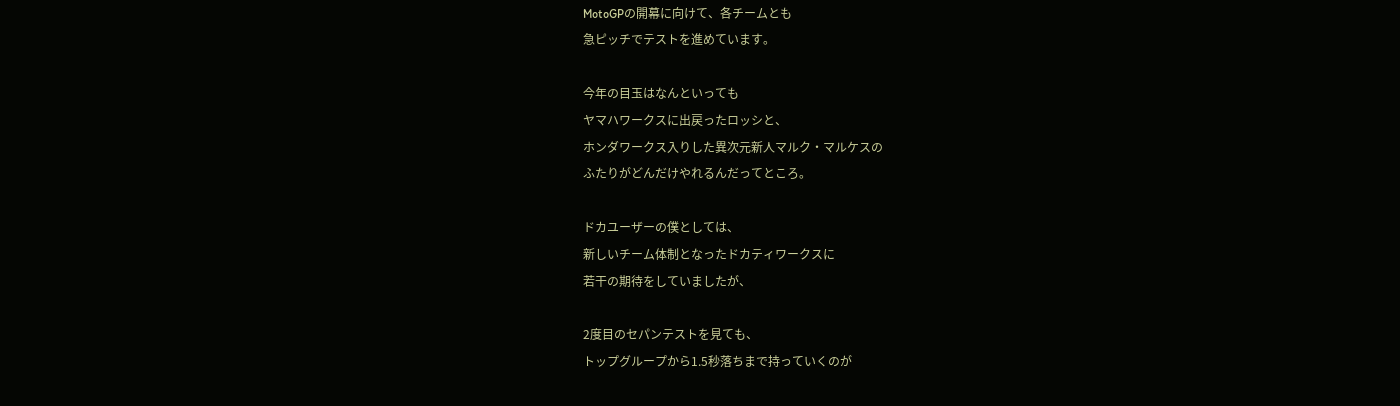MotoGPの開幕に向けて、各チームとも
急ピッチでテストを進めています。

今年の目玉はなんといっても
ヤマハワークスに出戻ったロッシと、
ホンダワークス入りした異次元新人マルク・マルケスの
ふたりがどんだけやれるんだってところ。

ドカユーザーの僕としては、
新しいチーム体制となったドカティワークスに
若干の期待をしていましたが、

2度目のセパンテストを見ても、
トップグループから1.5秒落ちまで持っていくのが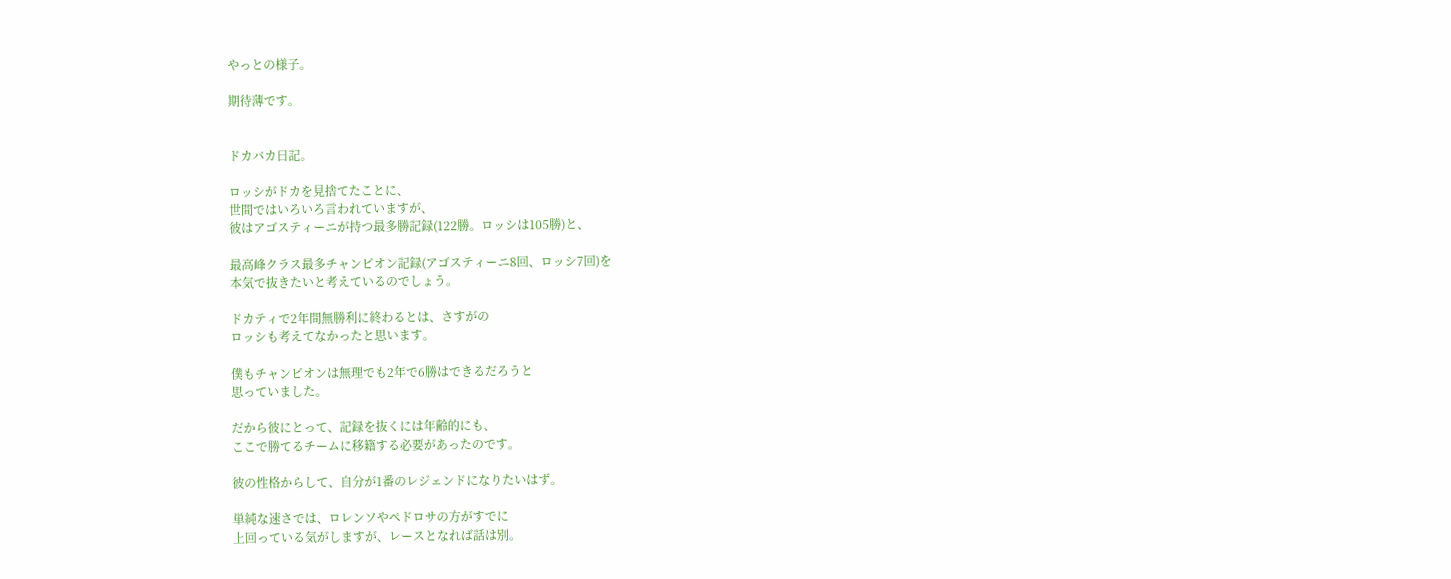やっとの様子。

期待薄です。


ドカバカ日記。

ロッシがドカを見捨てたことに、
世間ではいろいろ言われていますが、
彼はアゴスティーニが持つ最多勝記録(122勝。ロッシは105勝)と、

最高峰クラス最多チャンピオン記録(アゴスティーニ8回、ロッシ7回)を
本気で抜きたいと考えているのでしょう。

ドカティで2年間無勝利に終わるとは、さすがの
ロッシも考えてなかったと思います。

僕もチャンピオンは無理でも2年で6勝はできるだろうと
思っていました。

だから彼にとって、記録を抜くには年齢的にも、
ここで勝てるチームに移籍する必要があったのです。

彼の性格からして、自分が1番のレジェンドになりたいはず。

単純な速さでは、ロレンソやペドロサの方がすでに
上回っている気がしますが、レースとなれば話は別。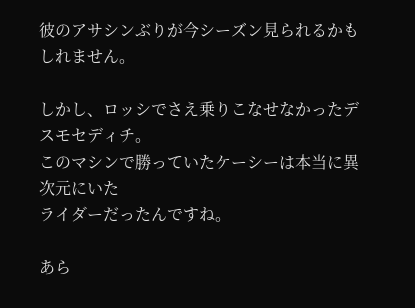彼のアサシンぶりが今シーズン見られるかもしれません。

しかし、ロッシでさえ乗りこなせなかったデスモセディチ。
このマシンで勝っていたケーシーは本当に異次元にいた
ライダーだったんですね。

あら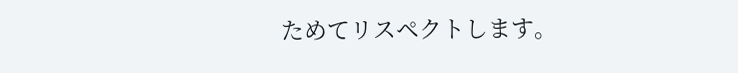ためてリスペクトします。